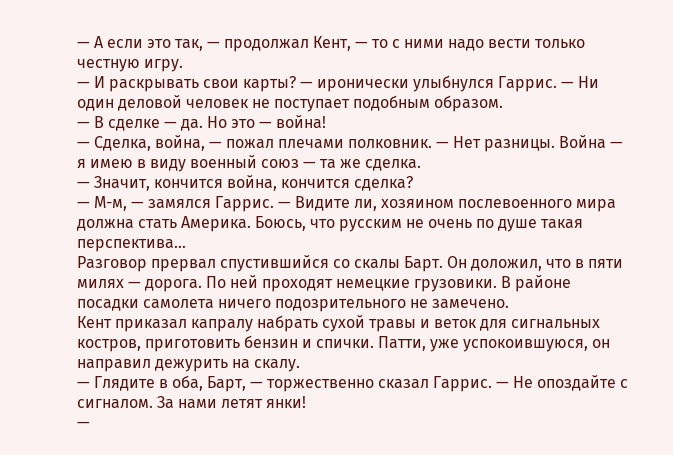— А если это так, — продолжал Кент, — то с ними надо вести только честную игру.
— И раскрывать свои карты? — иронически улыбнулся Гаррис. — Ни один деловой человек не поступает подобным образом.
— В сделке — да. Но это — война!
— Сделка, война, — пожал плечами полковник. — Нет разницы. Война — я имею в виду военный союз — та же сделка.
— Значит, кончится война, кончится сделка?
— М-м, — замялся Гаррис. — Видите ли, хозяином послевоенного мира должна стать Америка. Боюсь, что русским не очень по душе такая перспектива…
Разговор прервал спустившийся со скалы Барт. Он доложил, что в пяти милях — дорога. По ней проходят немецкие грузовики. В районе посадки самолета ничего подозрительного не замечено.
Кент приказал капралу набрать сухой травы и веток для сигнальных костров, приготовить бензин и спички. Патти, уже успокоившуюся, он направил дежурить на скалу.
— Глядите в оба, Барт, — торжественно сказал Гаррис. — Не опоздайте с сигналом. За нами летят янки!
—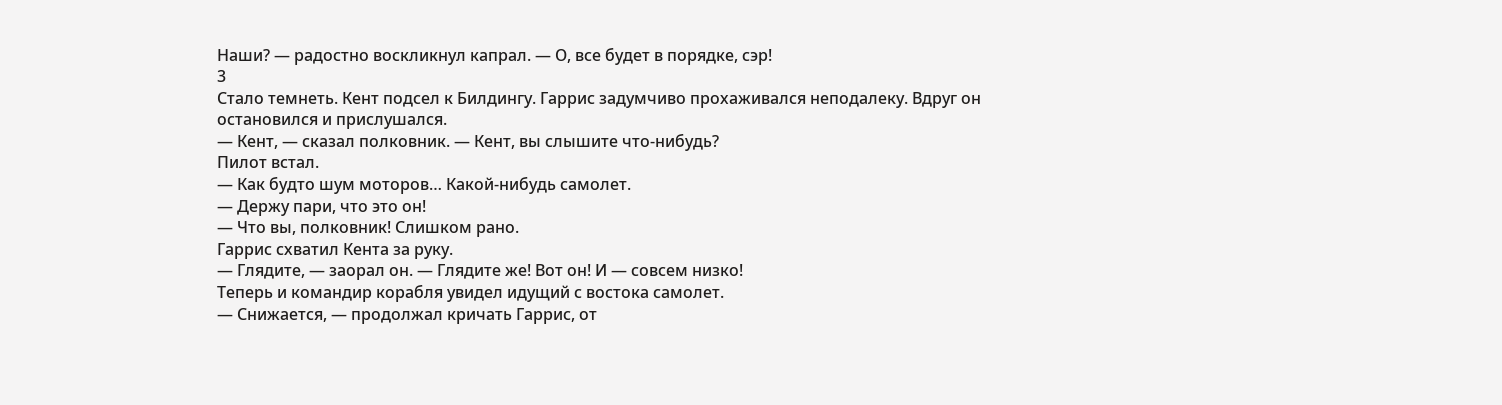Наши? — радостно воскликнул капрал. — О, все будет в порядке, сэр!
3
Стало темнеть. Кент подсел к Билдингу. Гаррис задумчиво прохаживался неподалеку. Вдруг он остановился и прислушался.
— Кент, — сказал полковник. — Кент, вы слышите что-нибудь?
Пилот встал.
— Как будто шум моторов… Какой-нибудь самолет.
— Держу пари, что это он!
— Что вы, полковник! Слишком рано.
Гаррис схватил Кента за руку.
— Глядите, — заорал он. — Глядите же! Вот он! И — совсем низко!
Теперь и командир корабля увидел идущий с востока самолет.
— Снижается, — продолжал кричать Гаррис, от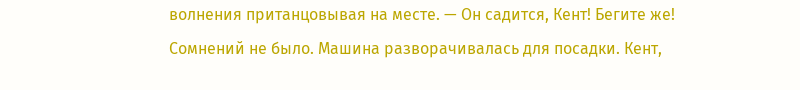волнения пританцовывая на месте. — Он садится, Кент! Бегите же!
Сомнений не было. Машина разворачивалась для посадки. Кент,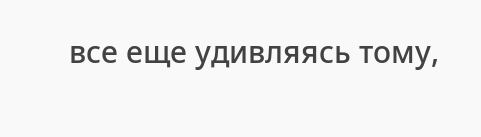все еще удивляясь тому,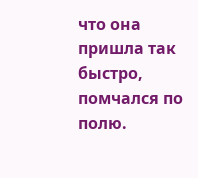что она пришла так быстро, помчался по полю.